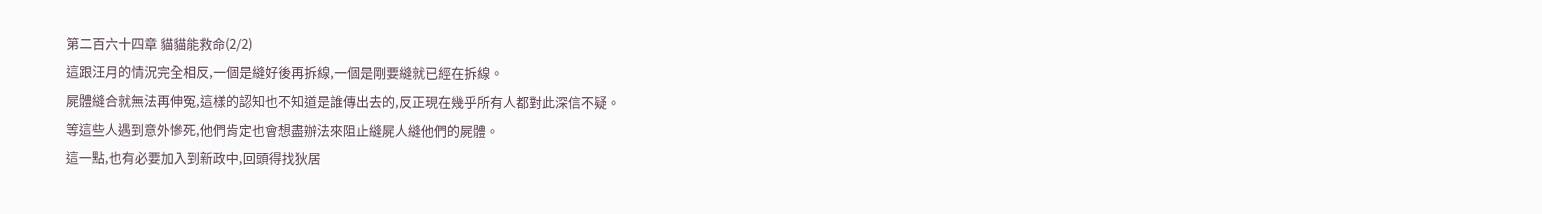第二百六十四章 貓貓能救命(2/2)
這跟汪月的情況完全相反,一個是縫好後再拆線,一個是剛要縫就已經在拆線。
屍體縫合就無法再伸冤,這樣的認知也不知道是誰傳出去的,反正現在幾乎所有人都對此深信不疑。
等這些人遇到意外慘死,他們肯定也會想盡辦法來阻止縫屍人縫他們的屍體。
這一點,也有必要加入到新政中,回頭得找狄居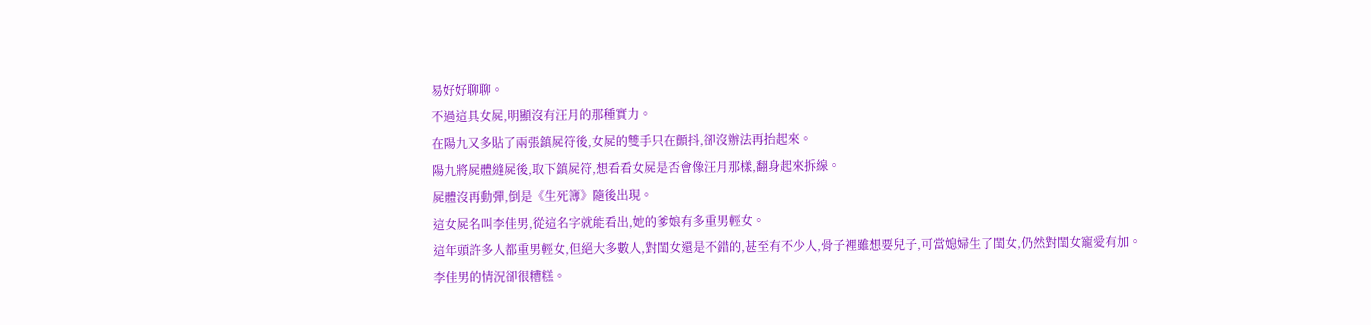易好好聊聊。
不過這具女屍,明顯沒有汪月的那種實力。
在陽九又多貼了兩張鎮屍符後,女屍的雙手只在顫抖,卻沒辦法再抬起來。
陽九將屍體縫屍後,取下鎮屍符,想看看女屍是否會像汪月那樣,翻身起來拆線。
屍體沒再動彈,倒是《生死簿》隨後出現。
這女屍名叫李佳男,從這名字就能看出,她的爹娘有多重男輕女。
這年頭許多人都重男輕女,但絕大多數人,對閨女還是不錯的,甚至有不少人,骨子裡雖想要兒子,可當媳婦生了閨女,仍然對閨女寵愛有加。
李佳男的情況卻很糟糕。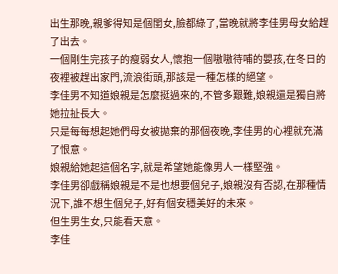出生那晚,親爹得知是個閨女,臉都綠了,當晚就將李佳男母女給趕了出去。
一個剛生完孩子的瘦弱女人,懷抱一個嗷嗷待哺的嬰孩,在冬日的夜裡被趕出家門,流浪街頭,那該是一種怎樣的絕望。
李佳男不知道娘親是怎麼挺過來的,不管多艱難,娘親還是獨自將她拉扯長大。
只是每每想起她們母女被拋棄的那個夜晚,李佳男的心裡就充滿了恨意。
娘親給她起這個名字,就是希望她能像男人一樣堅強。
李佳男卻戲稱娘親是不是也想要個兒子,娘親沒有否認,在那種情況下,誰不想生個兒子,好有個安穩美好的未來。
但生男生女,只能看天意。
李佳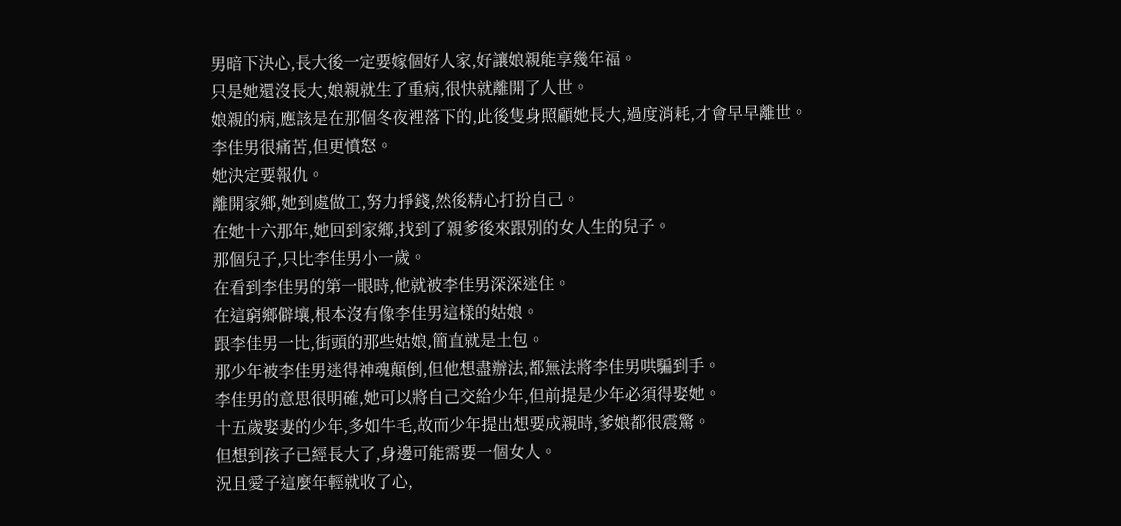男暗下決心,長大後一定要嫁個好人家,好讓娘親能享幾年福。
只是她還沒長大,娘親就生了重病,很快就離開了人世。
娘親的病,應該是在那個冬夜裡落下的,此後隻身照顧她長大,過度消耗,才會早早離世。
李佳男很痛苦,但更憤怒。
她決定要報仇。
離開家鄉,她到處做工,努力掙錢,然後精心打扮自己。
在她十六那年,她回到家鄉,找到了親爹後來跟別的女人生的兒子。
那個兒子,只比李佳男小一歲。
在看到李佳男的第一眼時,他就被李佳男深深迷住。
在這窮鄉僻壤,根本沒有像李佳男這樣的姑娘。
跟李佳男一比,街頭的那些姑娘,簡直就是土包。
那少年被李佳男迷得神魂顛倒,但他想盡辦法,都無法將李佳男哄騙到手。
李佳男的意思很明確,她可以將自己交給少年,但前提是少年必須得娶她。
十五歲娶妻的少年,多如牛毛,故而少年提出想要成親時,爹娘都很震驚。
但想到孩子已經長大了,身邊可能需要一個女人。
況且愛子這麼年輕就收了心,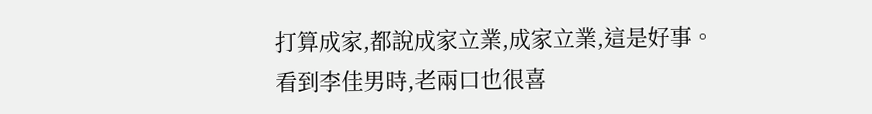打算成家,都說成家立業,成家立業,這是好事。
看到李佳男時,老兩口也很喜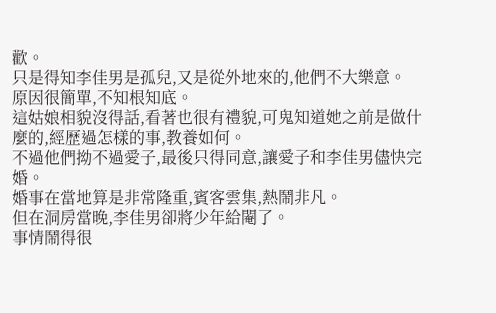歡。
只是得知李佳男是孤兒,又是從外地來的,他們不大樂意。
原因很簡單,不知根知底。
這姑娘相貌沒得話,看著也很有禮貌,可鬼知道她之前是做什麼的,經歷過怎樣的事,教養如何。
不過他們拗不過愛子,最後只得同意,讓愛子和李佳男儘快完婚。
婚事在當地算是非常隆重,賓客雲集,熱鬧非凡。
但在洞房當晚,李佳男卻將少年給閹了。
事情鬧得很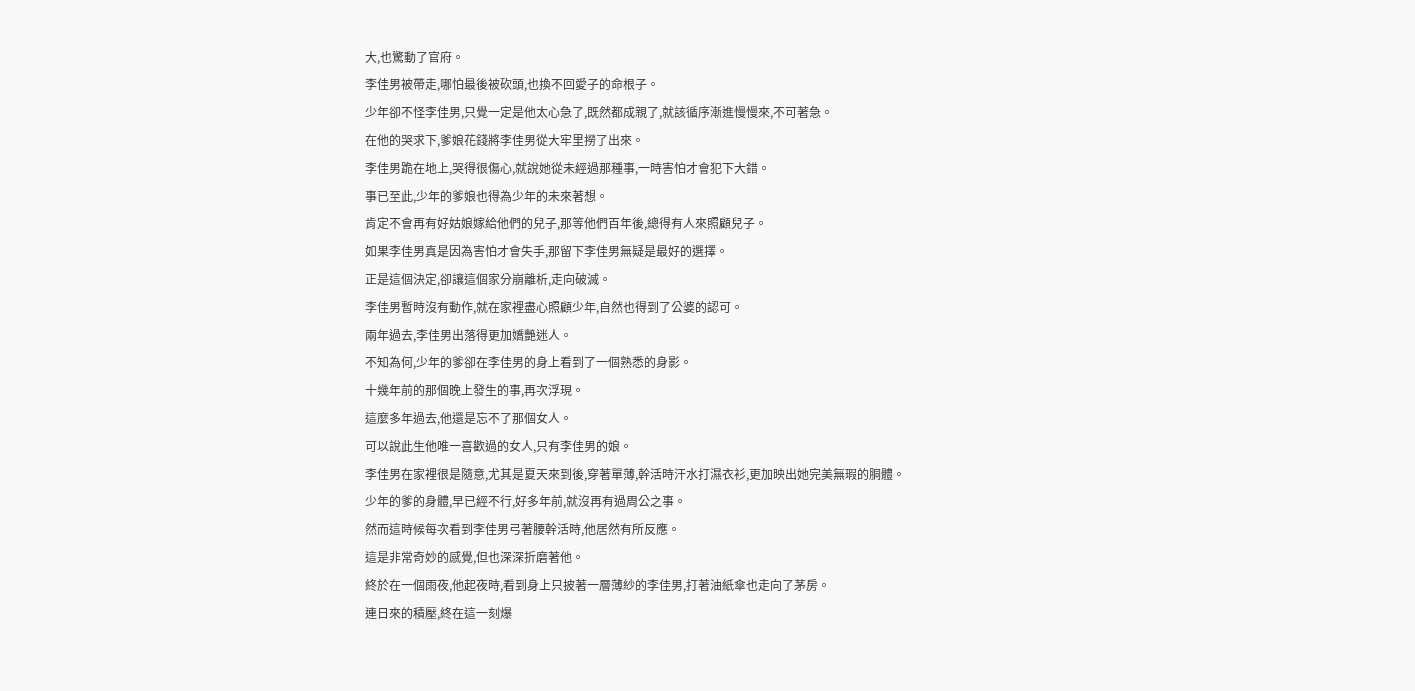大,也驚動了官府。
李佳男被帶走,哪怕最後被砍頭,也換不回愛子的命根子。
少年卻不怪李佳男,只覺一定是他太心急了,既然都成親了,就該循序漸進慢慢來,不可著急。
在他的哭求下,爹娘花錢將李佳男從大牢里撈了出來。
李佳男跪在地上,哭得很傷心,就說她從未經過那種事,一時害怕才會犯下大錯。
事已至此,少年的爹娘也得為少年的未來著想。
肯定不會再有好姑娘嫁給他們的兒子,那等他們百年後,總得有人來照顧兒子。
如果李佳男真是因為害怕才會失手,那留下李佳男無疑是最好的選擇。
正是這個決定,卻讓這個家分崩離析,走向破滅。
李佳男暫時沒有動作,就在家裡盡心照顧少年,自然也得到了公婆的認可。
兩年過去,李佳男出落得更加嬌艷迷人。
不知為何,少年的爹卻在李佳男的身上看到了一個熟悉的身影。
十幾年前的那個晚上發生的事,再次浮現。
這麼多年過去,他還是忘不了那個女人。
可以說此生他唯一喜歡過的女人,只有李佳男的娘。
李佳男在家裡很是隨意,尤其是夏天來到後,穿著單薄,幹活時汗水打濕衣衫,更加映出她完美無瑕的胴體。
少年的爹的身體,早已經不行,好多年前,就沒再有過周公之事。
然而這時候每次看到李佳男弓著腰幹活時,他居然有所反應。
這是非常奇妙的感覺,但也深深折磨著他。
終於在一個雨夜,他起夜時,看到身上只披著一層薄紗的李佳男,打著油紙傘也走向了茅房。
連日來的積壓,終在這一刻爆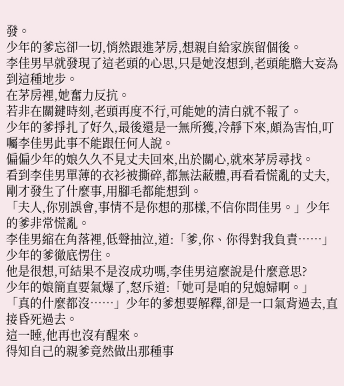發。
少年的爹忘卻一切,悄然跟進茅房,想親自給家族留個後。
李佳男早就發現了這老頭的心思,只是她沒想到,老頭能膽大妄為到這種地步。
在茅房裡,她奮力反抗。
若非在關鍵時刻,老頭再度不行,可能她的清白就不報了。
少年的爹掙扎了好久,最後還是一無所獲,冷靜下來,頗為害怕,叮囑李佳男此事不能跟任何人說。
偏偏少年的娘久久不見丈夫回來,出於關心,就來茅房尋找。
看到李佳男單薄的衣衫被撕碎,都無法蔽體,再看看慌亂的丈夫,剛才發生了什麼事,用腳毛都能想到。
「夫人,你別誤會,事情不是你想的那樣,不信你問佳男。」少年的爹非常慌亂。
李佳男縮在角落裡,低聲抽泣,道:「爹,你、你得對我負責……」
少年的爹徹底愣住。
他是很想,可結果不是沒成功嗎,李佳男這麼說是什麼意思?
少年的娘簡直要氣爆了,怒斥道:「她可是咱的兒媳婦啊。」
「真的什麼都沒……」少年的爹想要解釋,卻是一口氣背過去,直接昏死過去。
這一睡,他再也沒有醒來。
得知自己的親爹竟然做出那種事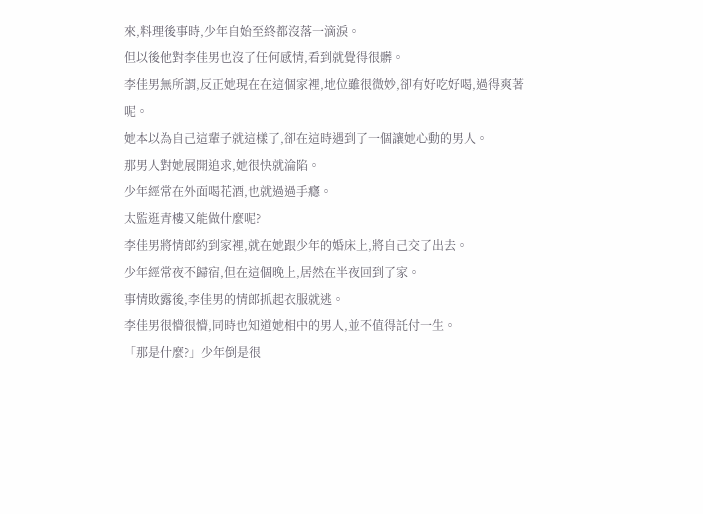來,料理後事時,少年自始至終都沒落一滴淚。
但以後他對李佳男也沒了任何感情,看到就覺得很髒。
李佳男無所謂,反正她現在在這個家裡,地位雖很微妙,卻有好吃好喝,過得爽著呢。
她本以為自己這輩子就這樣了,卻在這時遇到了一個讓她心動的男人。
那男人對她展開追求,她很快就淪陷。
少年經常在外面喝花酒,也就過過手癮。
太監逛青樓又能做什麼呢?
李佳男將情郎約到家裡,就在她跟少年的婚床上,將自己交了出去。
少年經常夜不歸宿,但在這個晚上,居然在半夜回到了家。
事情敗露後,李佳男的情郎抓起衣服就逃。
李佳男很懵很懵,同時也知道她相中的男人,並不值得託付一生。
「那是什麼?」少年倒是很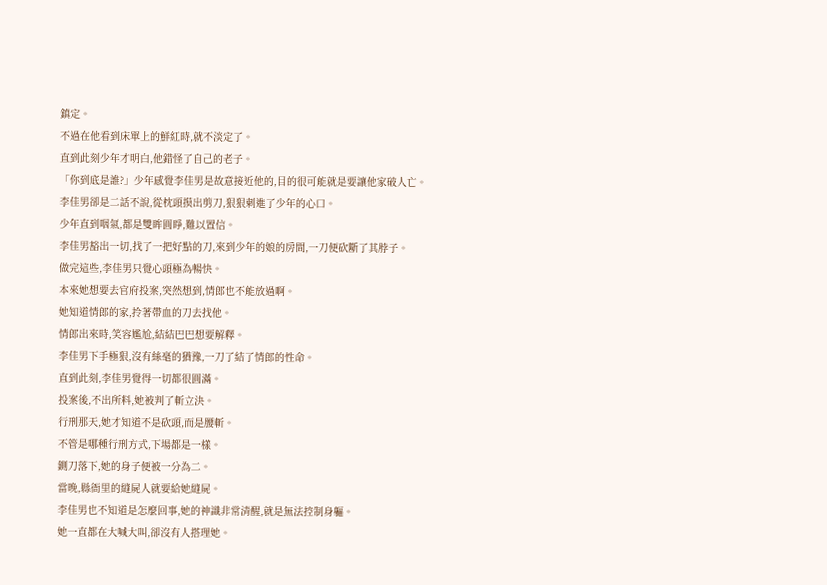鎮定。
不過在他看到床單上的鮮紅時,就不淡定了。
直到此刻少年才明白,他錯怪了自己的老子。
「你到底是誰?」少年感覺李佳男是故意接近他的,目的很可能就是要讓他家破人亡。
李佳男卻是二話不說,從枕頭摸出剪刀,狠狠刺進了少年的心口。
少年直到咽氣,都是雙眸圓睜,難以置信。
李佳男豁出一切,找了一把好點的刀,來到少年的娘的房間,一刀便砍斷了其脖子。
做完這些,李佳男只覺心頭極為暢快。
本來她想要去官府投案,突然想到,情郎也不能放過啊。
她知道情郎的家,拎著帶血的刀去找他。
情郎出來時,笑容尷尬,結結巴巴想要解釋。
李佳男下手極狠,沒有絲毫的猶豫,一刀了結了情郎的性命。
直到此刻,李佳男覺得一切都很圓滿。
投案後,不出所料,她被判了斬立決。
行刑那天,她才知道不是砍頭,而是腰斬。
不管是哪種行刑方式,下場都是一樣。
鍘刀落下,她的身子便被一分為二。
當晚,縣衙里的縫屍人就要給她縫屍。
李佳男也不知道是怎麼回事,她的神識非常清醒,就是無法控制身軀。
她一直都在大喊大叫,卻沒有人搭理她。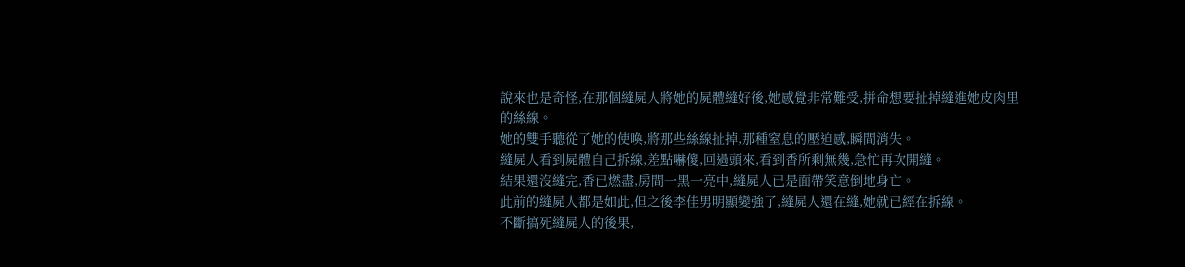說來也是奇怪,在那個縫屍人將她的屍體縫好後,她感覺非常難受,拼命想要扯掉縫進她皮肉里的絲線。
她的雙手聽從了她的使喚,將那些絲線扯掉,那種窒息的壓迫感,瞬間消失。
縫屍人看到屍體自己拆線,差點嚇傻,回過頭來,看到香所剩無幾,急忙再次開縫。
結果還沒縫完,香已燃盡,房間一黑一亮中,縫屍人已是面帶笑意倒地身亡。
此前的縫屍人都是如此,但之後李佳男明顯變強了,縫屍人還在縫,她就已經在拆線。
不斷搞死縫屍人的後果,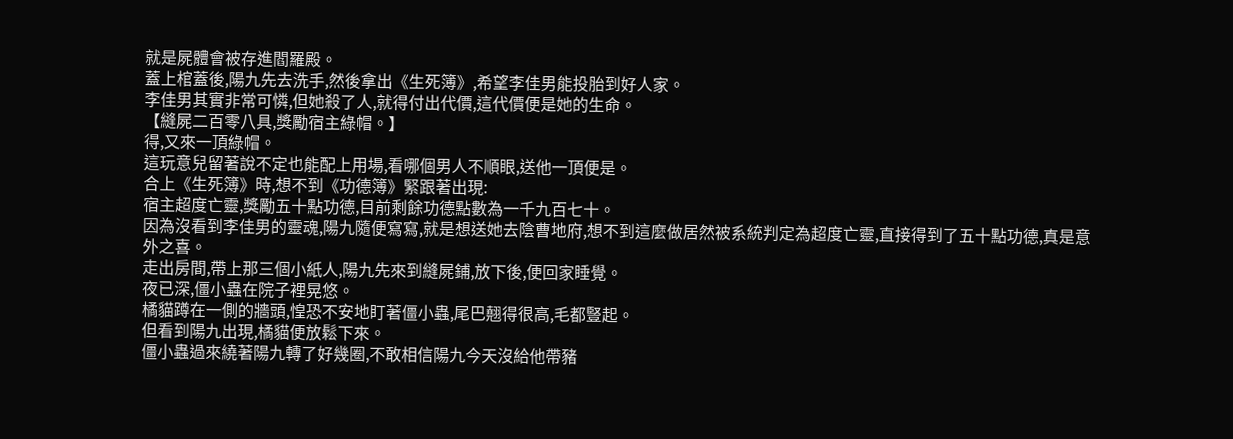就是屍體會被存進閻羅殿。
蓋上棺蓋後,陽九先去洗手,然後拿出《生死簿》,希望李佳男能投胎到好人家。
李佳男其實非常可憐,但她殺了人,就得付出代價,這代價便是她的生命。
【縫屍二百零八具,獎勵宿主綠帽。】
得,又來一頂綠帽。
這玩意兒留著說不定也能配上用場,看哪個男人不順眼,送他一頂便是。
合上《生死簿》時,想不到《功德簿》緊跟著出現:
宿主超度亡靈,獎勵五十點功德,目前剩餘功德點數為一千九百七十。
因為沒看到李佳男的靈魂,陽九隨便寫寫,就是想送她去陰曹地府,想不到這麼做居然被系統判定為超度亡靈,直接得到了五十點功德,真是意外之喜。
走出房間,帶上那三個小紙人,陽九先來到縫屍鋪,放下後,便回家睡覺。
夜已深,僵小蟲在院子裡晃悠。
橘貓蹲在一側的牆頭,惶恐不安地盯著僵小蟲,尾巴翹得很高,毛都豎起。
但看到陽九出現,橘貓便放鬆下來。
僵小蟲過來繞著陽九轉了好幾圈,不敢相信陽九今天沒給他帶豬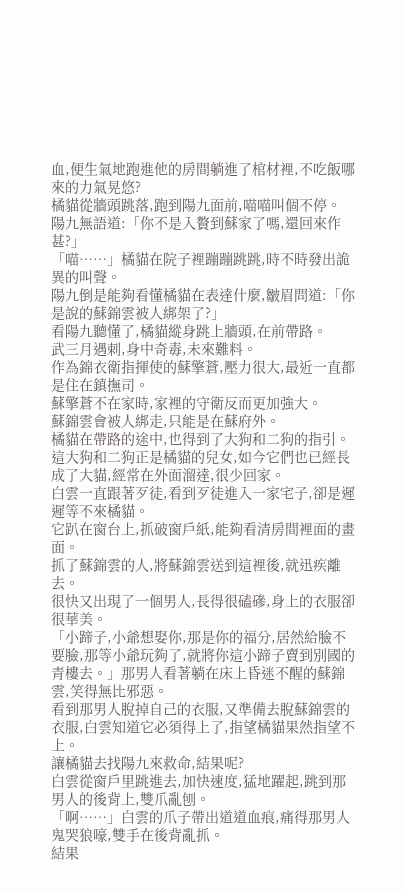血,便生氣地跑進他的房間躺進了棺材裡,不吃飯哪來的力氣晃悠?
橘貓從牆頭跳落,跑到陽九面前,喵喵叫個不停。
陽九無語道:「你不是入贅到蘇家了嗎,還回來作甚?」
「喵……」橘貓在院子裡蹦蹦跳跳,時不時發出詭異的叫聲。
陽九倒是能夠看懂橘貓在表達什麼,皺眉問道:「你是說的蘇錦雲被人綁架了?」
看陽九聽懂了,橘貓縱身跳上牆頭,在前帶路。
武三月遇刺,身中奇毒,未來難料。
作為錦衣衛指揮使的蘇擎蒼,壓力很大,最近一直都是住在鎮撫司。
蘇擎蒼不在家時,家裡的守衛反而更加強大。
蘇錦雲會被人綁走,只能是在蘇府外。
橘貓在帶路的途中,也得到了大狗和二狗的指引。
這大狗和二狗正是橘貓的兒女,如今它們也已經長成了大貓,經常在外面溜達,很少回家。
白雲一直跟著歹徒,看到歹徒進入一家宅子,卻是遲遲等不來橘貓。
它趴在窗台上,抓破窗戶紙,能夠看清房間裡面的畫面。
抓了蘇錦雲的人,將蘇錦雲送到這裡後,就迅疾離去。
很快又出現了一個男人,長得很磕磣,身上的衣服卻很華美。
「小蹄子,小爺想娶你,那是你的福分,居然給臉不要臉,那等小爺玩夠了,就將你這小蹄子賣到別國的青樓去。」那男人看著躺在床上昏迷不醒的蘇錦雲,笑得無比邪惡。
看到那男人脫掉自己的衣服,又準備去脫蘇錦雲的衣服,白雲知道它必須得上了,指望橘貓果然指望不上。
讓橘貓去找陽九來救命,結果呢?
白雲從窗戶里跳進去,加快速度,猛地躍起,跳到那男人的後背上,雙爪亂刨。
「啊……」白雲的爪子帶出道道血痕,痛得那男人鬼哭狼嚎,雙手在後背亂抓。
結果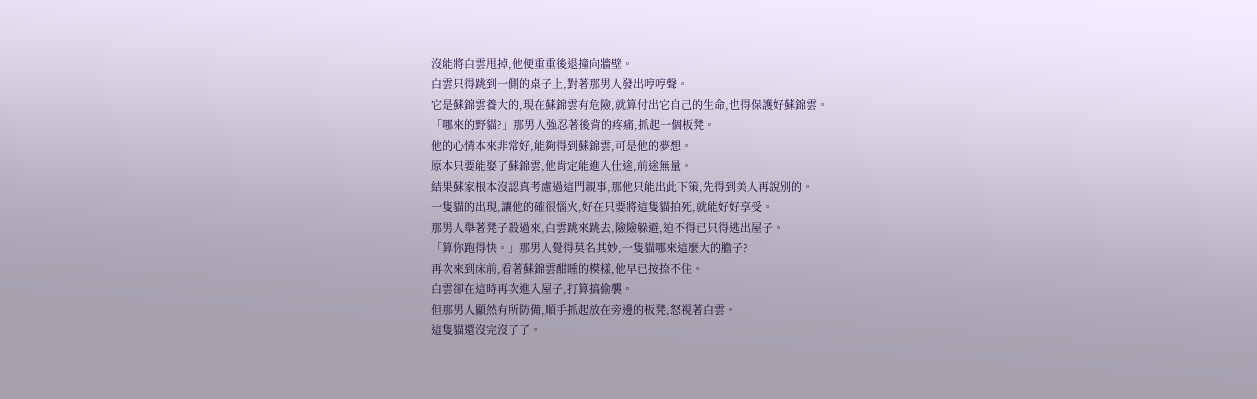沒能將白雲甩掉,他便重重後退撞向牆壁。
白雲只得跳到一側的桌子上,對著那男人發出哼哼聲。
它是蘇錦雲養大的,現在蘇錦雲有危險,就算付出它自己的生命,也得保護好蘇錦雲。
「哪來的野貓?」那男人強忍著後背的疼痛,抓起一個板凳。
他的心情本來非常好,能夠得到蘇錦雲,可是他的夢想。
原本只要能娶了蘇錦雲,他肯定能進入仕途,前途無量。
結果蘇家根本沒認真考慮過這門親事,那他只能出此下策,先得到美人再說別的。
一隻貓的出現,讓他的確很惱火,好在只要將這隻貓拍死,就能好好享受。
那男人舉著凳子殺過來,白雲跳來跳去,險險躲避,迫不得已只得逃出屋子。
「算你跑得快。」那男人覺得莫名其妙,一隻貓哪來這麼大的膽子?
再次來到床前,看著蘇錦雲酣睡的模樣,他早已按捺不住。
白雲卻在這時再次進入屋子,打算搞偷襲。
但那男人顯然有所防備,順手抓起放在旁邊的板凳,怒視著白雲。
這隻貓還沒完沒了了。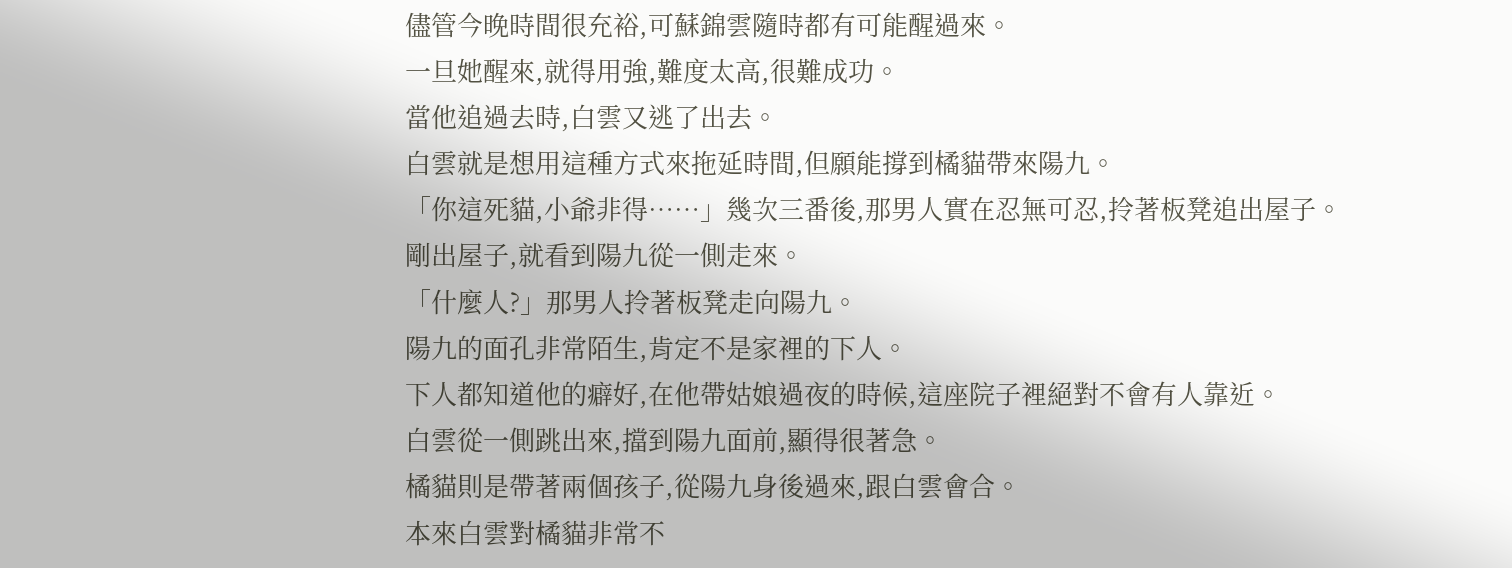儘管今晚時間很充裕,可蘇錦雲隨時都有可能醒過來。
一旦她醒來,就得用強,難度太高,很難成功。
當他追過去時,白雲又逃了出去。
白雲就是想用這種方式來拖延時間,但願能撐到橘貓帶來陽九。
「你這死貓,小爺非得……」幾次三番後,那男人實在忍無可忍,拎著板凳追出屋子。
剛出屋子,就看到陽九從一側走來。
「什麼人?」那男人拎著板凳走向陽九。
陽九的面孔非常陌生,肯定不是家裡的下人。
下人都知道他的癖好,在他帶姑娘過夜的時候,這座院子裡絕對不會有人靠近。
白雲從一側跳出來,擋到陽九面前,顯得很著急。
橘貓則是帶著兩個孩子,從陽九身後過來,跟白雲會合。
本來白雲對橘貓非常不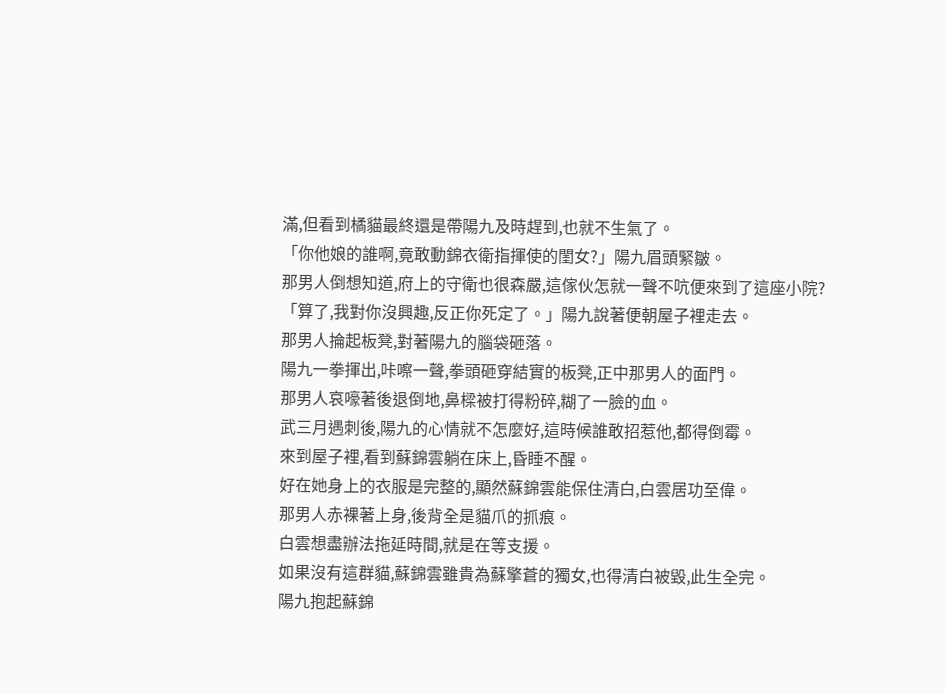滿,但看到橘貓最終還是帶陽九及時趕到,也就不生氣了。
「你他娘的誰啊,竟敢動錦衣衛指揮使的閨女?」陽九眉頭緊皺。
那男人倒想知道,府上的守衛也很森嚴,這傢伙怎就一聲不吭便來到了這座小院?
「算了,我對你沒興趣,反正你死定了。」陽九說著便朝屋子裡走去。
那男人掄起板凳,對著陽九的腦袋砸落。
陽九一拳揮出,咔嚓一聲,拳頭砸穿結實的板凳,正中那男人的面門。
那男人哀嚎著後退倒地,鼻樑被打得粉碎,糊了一臉的血。
武三月遇刺後,陽九的心情就不怎麼好,這時候誰敢招惹他,都得倒霉。
來到屋子裡,看到蘇錦雲躺在床上,昏睡不醒。
好在她身上的衣服是完整的,顯然蘇錦雲能保住清白,白雲居功至偉。
那男人赤裸著上身,後背全是貓爪的抓痕。
白雲想盡辦法拖延時間,就是在等支援。
如果沒有這群貓,蘇錦雲雖貴為蘇擎蒼的獨女,也得清白被毀,此生全完。
陽九抱起蘇錦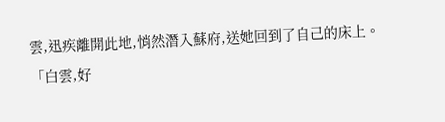雲,迅疾離開此地,悄然潛入蘇府,送她回到了自己的床上。
「白雲,好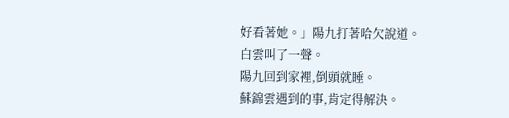好看著她。」陽九打著哈欠說道。
白雲叫了一聲。
陽九回到家裡,倒頭就睡。
蘇錦雲遇到的事,肯定得解決。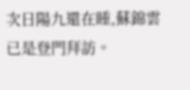次日陽九還在睡,蘇錦雲已是登門拜訪。